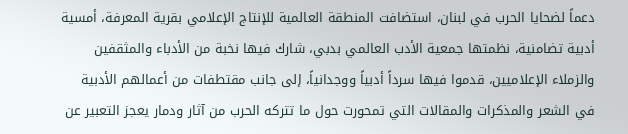دعماً لضحايا الحرب في لبنان، استضافت المنطقة العالمية للإنتاج الإعلامي بقرية المعرفة، أمسية أدبية تضامنية، نظمتها جمعية الأدب العالمي بدبي، شارك فيها نخبة من الأدباء والمثقفين والزملاء الإعلاميين، قدموا فيها سرداً أدبياً ووجدانياً، إلى جانب مقتطفات من أعمالهم الأدبية في الشعر والمذكرات والمقالات التي تمحورت حول ما تتركه الحرب من آثار ودمار يعجز التعبير عن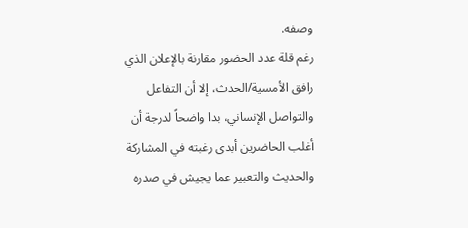وصفه.
رغم قلة عدد الحضور مقارنة بالإعلان الذي رافق الأمسية/الحدث، إلا أن التفاعل والتواصل الإنساني، بدا واضحاً لدرجة أن أغلب الحاضرين أبدى رغبته في المشاركة والحديث والتعبير عما يجيش في صدره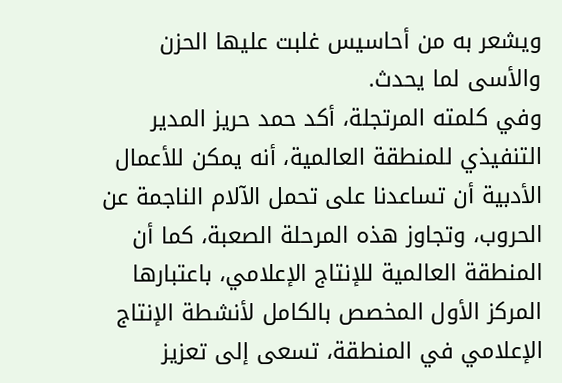ويشعر به من أحاسيس غلبت عليها الحزن والأسى لما يحدث.
وفي كلمته المرتجلة، أكد حمد حريز المدير التنفيذي للمنطقة العالمية، أنه يمكن للأعمال الأدبية أن تساعدنا على تحمل الآلام الناجمة عن الحروب، وتجاوز هذه المرحلة الصعبة، كما أن المنطقة العالمية للإنتاج الإعلامي، باعتبارها المركز الأول المخصص بالكامل لأنشطة الإنتاج الإعلامي في المنطقة، تسعى إلى تعزيز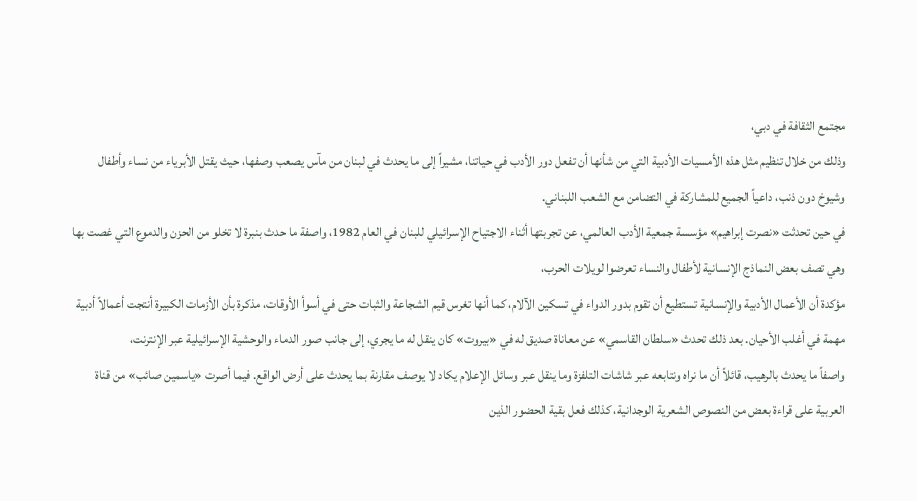مجتمع الثقافة في دبي،
وذلك من خلال تنظيم مثل هذه الأمسيات الأدبية التي من شأنها أن تفعل دور الأدب في حياتنا، مشيراً إلى ما يحدث في لبنان من مآس يصعب وصفها، حيث يقتل الأبرياء من نساء وأطفال وشيوخ دون ذنب، داعياً الجميع للمشاركة في التضامن مع الشعب اللبناني.
في حين تحدثت «نصرت إبراهيم» مؤسسة جمعية الأدب العالمي، عن تجربتها أثناء الاجتياح الإسرائيلي للبنان في العام 1982، واصفة ما حدث بنبرة لا تخلو من الحزن والدموع التي غصت بها وهي تصف بعض النماذج الإنسانية لأطفال والنساء تعرضوا لويلات الحرب،
مؤكدة أن الأعمال الأدبية والإنسانية تستطيع أن تقوم بدور الدواء في تسكين الآلام، كما أنها تغرس قيم الشجاعة والثبات حتى في أسوأ الأوقات، مذكرة بأن الأزمات الكبيرة أنتجت أعمالاً أدبية مهمة في أغلب الأحيان. بعد ذلك تحدث «سلطان القاسمي» عن معاناة صديق له في «بيروت» كان ينقل له ما يجري، إلى جانب صور الدماء والوحشية الإسرائيلية عبر الإنترنت،
واصفاً ما يحدث بالرهيب، قائلاً أن ما نراه ونتابعه عبر شاشات التلفزة وما ينقل عبر وسائل الإعلام يكاد لا يوصف مقارنة بما يحدث على أرض الواقع. فيما أصرت «ياسمين صائب» من قناة العربية على قراءة بعض من النصوص الشعرية الوجدانية، كذلك فعل بقية الحضور الذين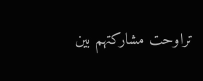تراوحت مشاركتهم بين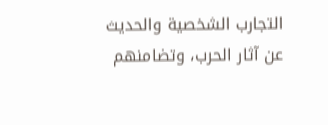التجارب الشخصية والحديث عن آثار الحرب، وتضامنهم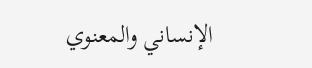الإنساني والمعنوي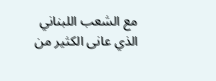مع الشعب اللبناني الذي عانى الكثير من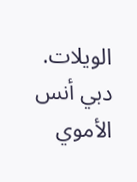الويلات.
دبي أنس الأموي